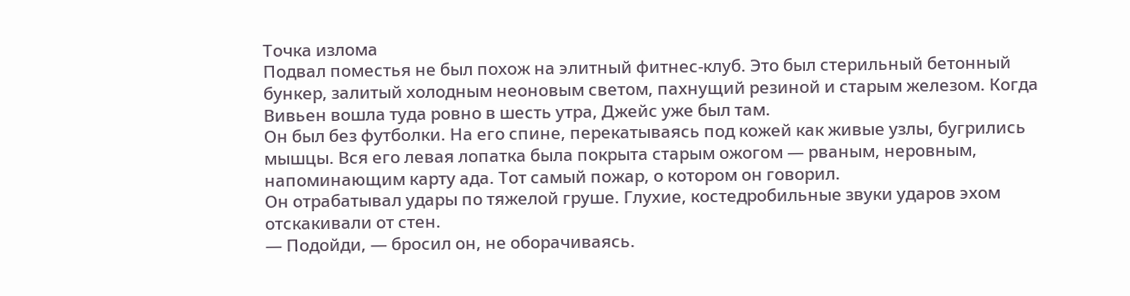Точка излома
Подвал поместья не был похож на элитный фитнес-клуб. Это был стерильный бетонный бункер, залитый холодным неоновым светом, пахнущий резиной и старым железом. Когда Вивьен вошла туда ровно в шесть утра, Джейс уже был там.
Он был без футболки. На его спине, перекатываясь под кожей как живые узлы, бугрились мышцы. Вся его левая лопатка была покрыта старым ожогом — рваным, неровным, напоминающим карту ада. Тот самый пожар, о котором он говорил.
Он отрабатывал удары по тяжелой груше. Глухие, костедробильные звуки ударов эхом отскакивали от стен.
— Подойди, — бросил он, не оборачиваясь.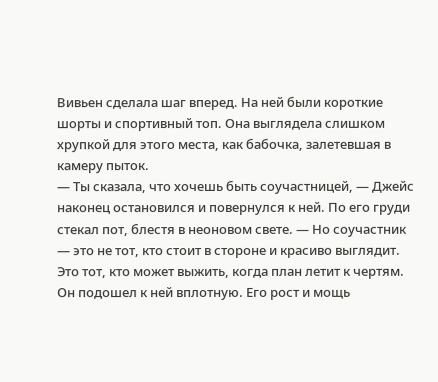Вивьен сделала шаг вперед. На ней были короткие шорты и спортивный топ. Она выглядела слишком хрупкой для этого места, как бабочка, залетевшая в камеру пыток.
— Ты сказала, что хочешь быть соучастницей, — Джейс наконец остановился и повернулся к ней. По его груди стекал пот, блестя в неоновом свете. — Но соучастник — это не тот, кто стоит в стороне и красиво выглядит. Это тот, кто может выжить, когда план летит к чертям.
Он подошел к ней вплотную. Его рост и мощь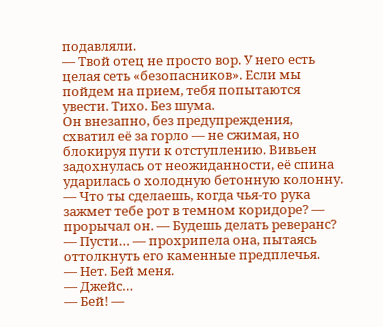подавляли.
— Твой отец не просто вор. У него есть целая сеть «безопасников». Если мы пойдем на прием, тебя попытаются увести. Тихо. Без шума.
Он внезапно, без предупреждения, схватил её за горло — не сжимая, но блокируя пути к отступлению. Вивьен задохнулась от неожиданности, её спина ударилась о холодную бетонную колонну.
— Что ты сделаешь, когда чья-то рука зажмет тебе рот в темном коридоре? — прорычал он. — Будешь делать реверанс?
— Пусти… — прохрипела она, пытаясь оттолкнуть его каменные предплечья.
— Нет. Бей меня.
— Джейс…
— Бей! —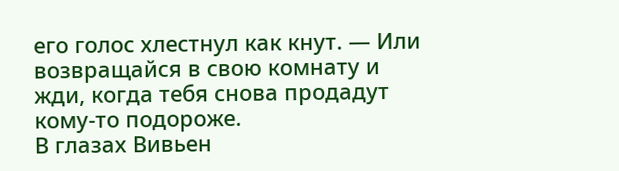его голос хлестнул как кнут. — Или возвращайся в свою комнату и жди, когда тебя снова продадут кому-то подороже.
В глазах Вивьен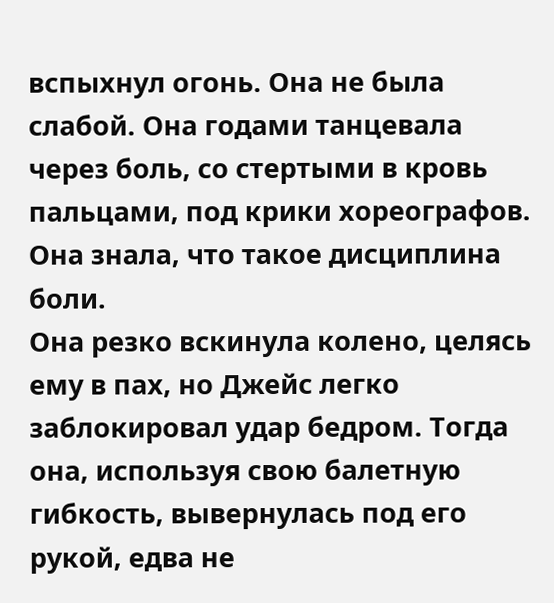вспыхнул огонь. Она не была слабой. Она годами танцевала через боль, со стертыми в кровь пальцами, под крики хореографов. Она знала, что такое дисциплина боли.
Она резко вскинула колено, целясь ему в пах, но Джейс легко заблокировал удар бедром. Тогда она, используя свою балетную гибкость, вывернулась под его рукой, едва не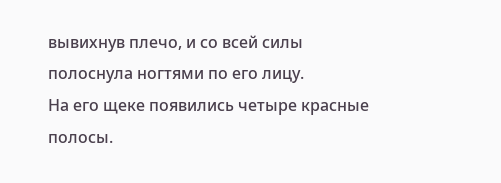вывихнув плечо, и со всей силы полоснула ногтями по его лицу.
На его щеке появились четыре красные полосы.